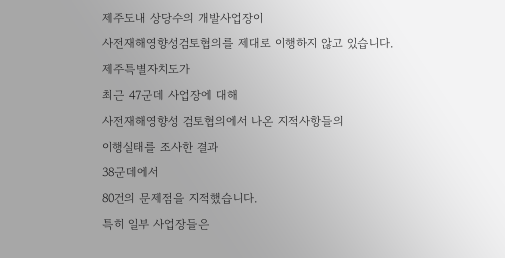제주도내 상당수의 개발사업장이
사전재해영향성검토협의를 제대로 이행하지 않고 있습니다.
제주특별자치도가
최근 47군데 사업장에 대해
사전재해영향성 검토협의에서 나온 지적사항들의
이행실태를 조사한 결과
38군데에서
80건의 문제점을 지적했습니다.
특히 일부 사업장들은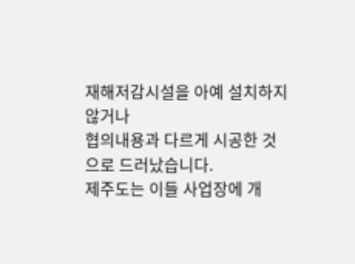재해저감시설을 아예 설치하지 않거나
협의내용과 다르게 시공한 것으로 드러났습니다.
제주도는 이들 사업장에 개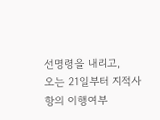선명령을 내리고,
오는 21일부터 지적사항의 이행여부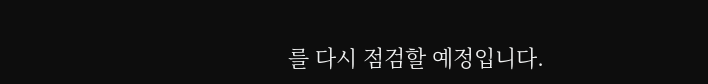를 다시 점검할 예정입니다.